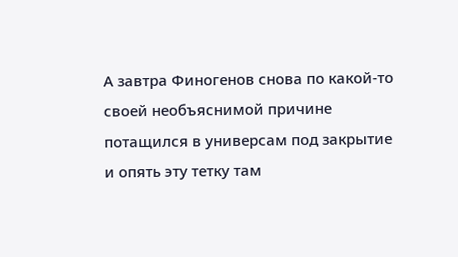А завтра Финогенов снова по какой-то своей необъяснимой причине потащился в универсам под закрытие и опять эту тетку там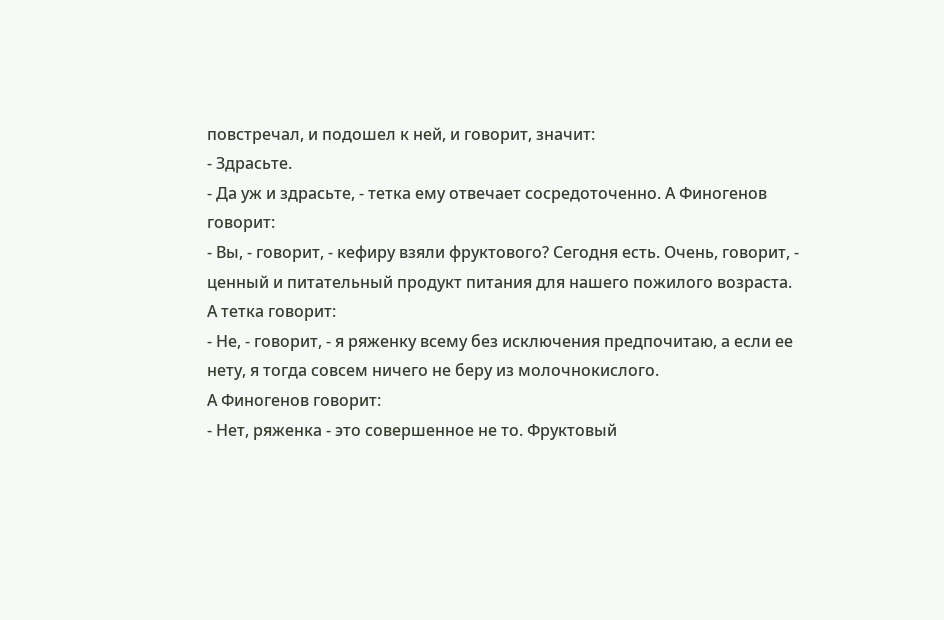повстречал, и подошел к ней, и говорит, значит:
- Здрасьте.
- Да уж и здрасьте, - тетка ему отвечает сосредоточенно. А Финогенов говорит:
- Вы, - говорит, - кефиру взяли фруктового? Сегодня есть. Очень, говорит, - ценный и питательный продукт питания для нашего пожилого возраста.
А тетка говорит:
- Не, - говорит, - я ряженку всему без исключения предпочитаю, а если ее нету, я тогда совсем ничего не беру из молочнокислого.
А Финогенов говорит:
- Нет, ряженка - это совершенное не то. Фруктовый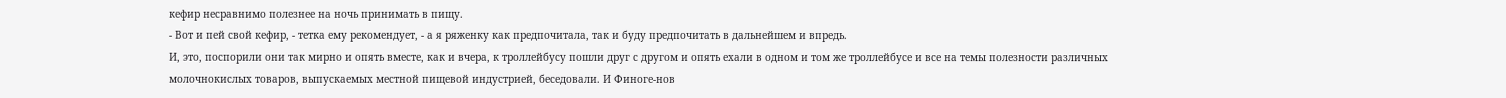кефир несравнимо полезнее на ночь принимать в пищу.
- Вот и пей свой кефир, - тетка ему рекомендует, - а я ряженку как предпочитала, так и буду предпочитать в дальнейшем и впредь.
И, это, поспорили они так мирно и опять вместе, как и вчера, к троллейбусу пошли друг с другом и опять ехали в одном и том же троллейбусе и все на темы полезности различных молочнокислых товаров, выпускаемых местной пищевой индустрией, беседовали. И Финоге-нов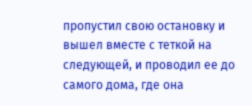пропустил свою остановку и вышел вместе с теткой на следующей, и проводил ее до самого дома, где она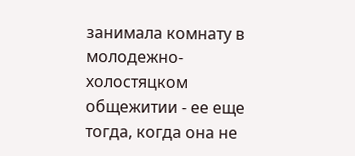занимала комнату в молодежно-холостяцком общежитии - ее еще тогда, когда она не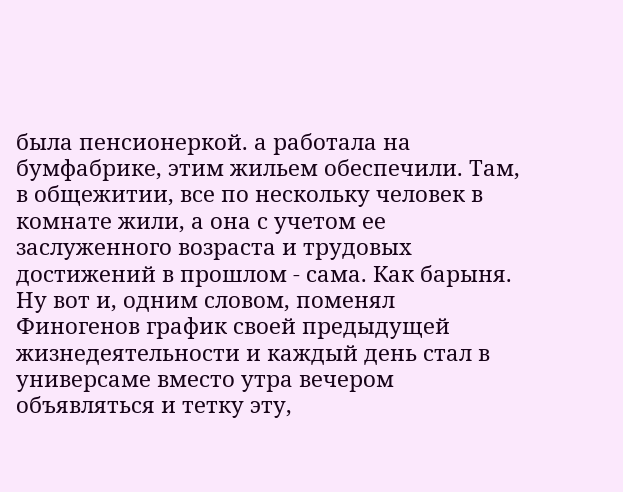была пенсионеркой. а работала на бумфабрике, этим жильем обеспечили. Там, в общежитии, все по нескольку человек в комнате жили, а она с учетом ее заслуженного возраста и трудовых достижений в прошлом - сама. Как барыня.
Ну вот и, одним словом, поменял Финогенов график своей предыдущей жизнедеятельности и каждый день стал в универсаме вместо утра вечером объявляться и тетку эту,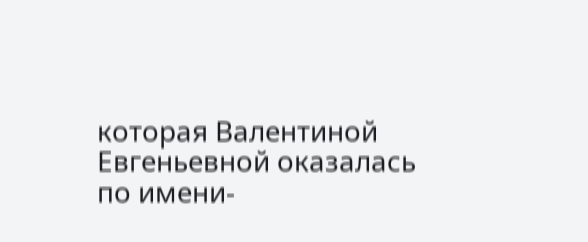которая Валентиной Евгеньевной оказалась по имени-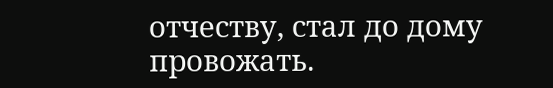отчеству, стал до дому провожать.